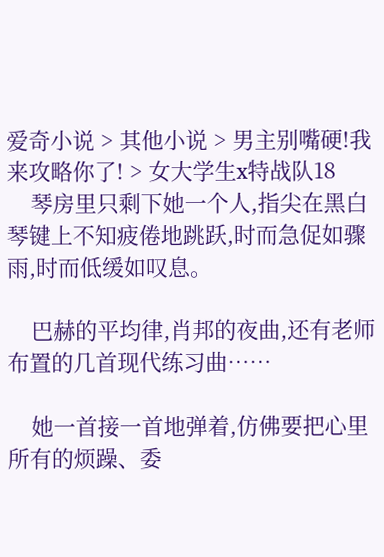爱奇小说 > 其他小说 > 男主别嘴硬!我来攻略你了! > 女大学生x特战队18
    琴房里只剩下她一个人,指尖在黑白琴键上不知疲倦地跳跃,时而急促如骤雨,时而低缓如叹息。

    巴赫的平均律,肖邦的夜曲,还有老师布置的几首现代练习曲……

    她一首接一首地弹着,仿佛要把心里所有的烦躁、委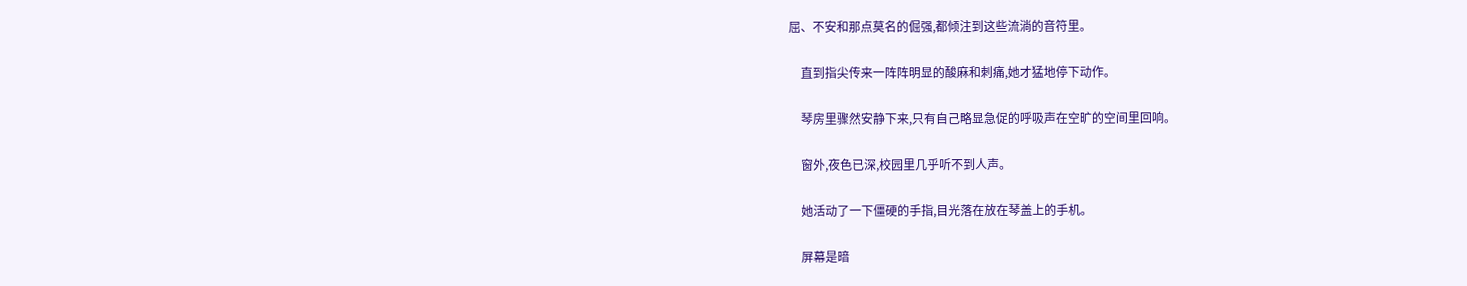屈、不安和那点莫名的倔强,都倾注到这些流淌的音符里。

    直到指尖传来一阵阵明显的酸麻和刺痛,她才猛地停下动作。

    琴房里骤然安静下来,只有自己略显急促的呼吸声在空旷的空间里回响。

    窗外,夜色已深,校园里几乎听不到人声。

    她活动了一下僵硬的手指,目光落在放在琴盖上的手机。

    屏幕是暗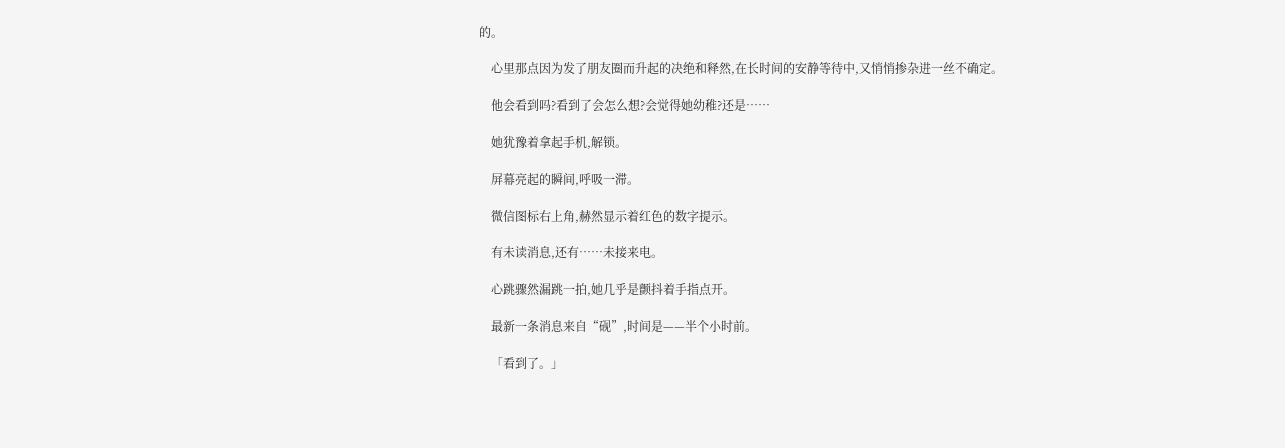的。

    心里那点因为发了朋友圈而升起的决绝和释然,在长时间的安静等待中,又悄悄掺杂进一丝不确定。

    他会看到吗?看到了会怎么想?会觉得她幼稚?还是……

    她犹豫着拿起手机,解锁。

    屏幕亮起的瞬间,呼吸一滞。

    微信图标右上角,赫然显示着红色的数字提示。

    有未读消息,还有……未接来电。

    心跳骤然漏跳一拍,她几乎是颤抖着手指点开。

    最新一条消息来自“砚”,时间是——半个小时前。

    「看到了。」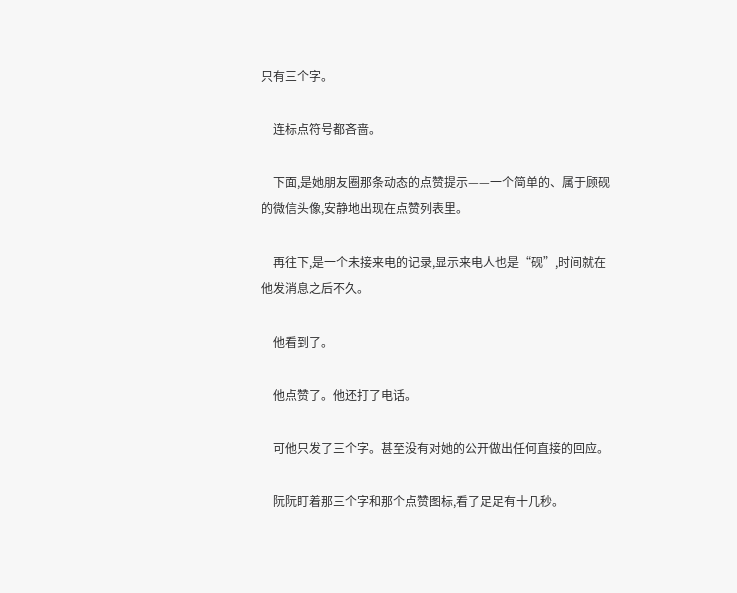只有三个字。

    连标点符号都吝啬。

    下面,是她朋友圈那条动态的点赞提示——一个简单的、属于顾砚的微信头像,安静地出现在点赞列表里。

    再往下,是一个未接来电的记录,显示来电人也是“砚”,时间就在他发消息之后不久。

    他看到了。

    他点赞了。他还打了电话。

    可他只发了三个字。甚至没有对她的公开做出任何直接的回应。

    阮阮盯着那三个字和那个点赞图标,看了足足有十几秒。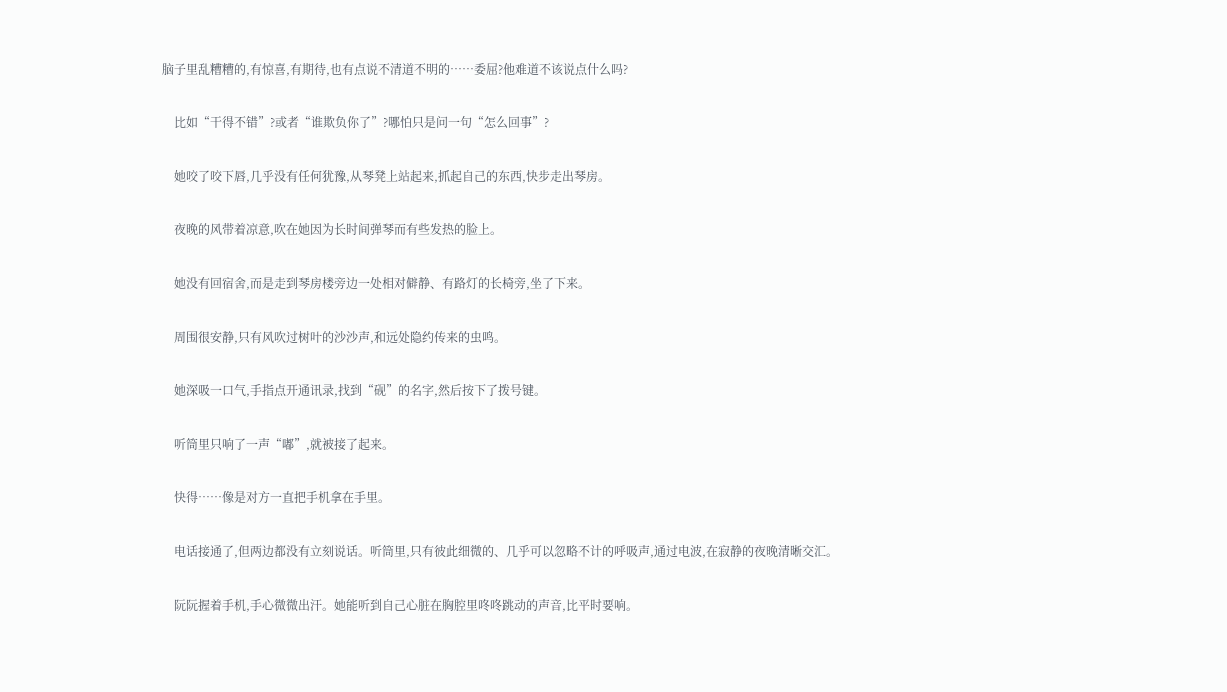脑子里乱糟糟的,有惊喜,有期待,也有点说不清道不明的……委屈?他难道不该说点什么吗?

    比如“干得不错”?或者“谁欺负你了”?哪怕只是问一句“怎么回事”?

    她咬了咬下唇,几乎没有任何犹豫,从琴凳上站起来,抓起自己的东西,快步走出琴房。

    夜晚的风带着凉意,吹在她因为长时间弹琴而有些发热的脸上。

    她没有回宿舍,而是走到琴房楼旁边一处相对僻静、有路灯的长椅旁,坐了下来。

    周围很安静,只有风吹过树叶的沙沙声,和远处隐约传来的虫鸣。

    她深吸一口气,手指点开通讯录,找到“砚”的名字,然后按下了拨号键。

    听筒里只响了一声“嘟”,就被接了起来。

    快得……像是对方一直把手机拿在手里。

    电话接通了,但两边都没有立刻说话。听筒里,只有彼此细微的、几乎可以忽略不计的呼吸声,通过电波,在寂静的夜晚清晰交汇。

    阮阮握着手机,手心微微出汗。她能听到自己心脏在胸腔里咚咚跳动的声音,比平时要响。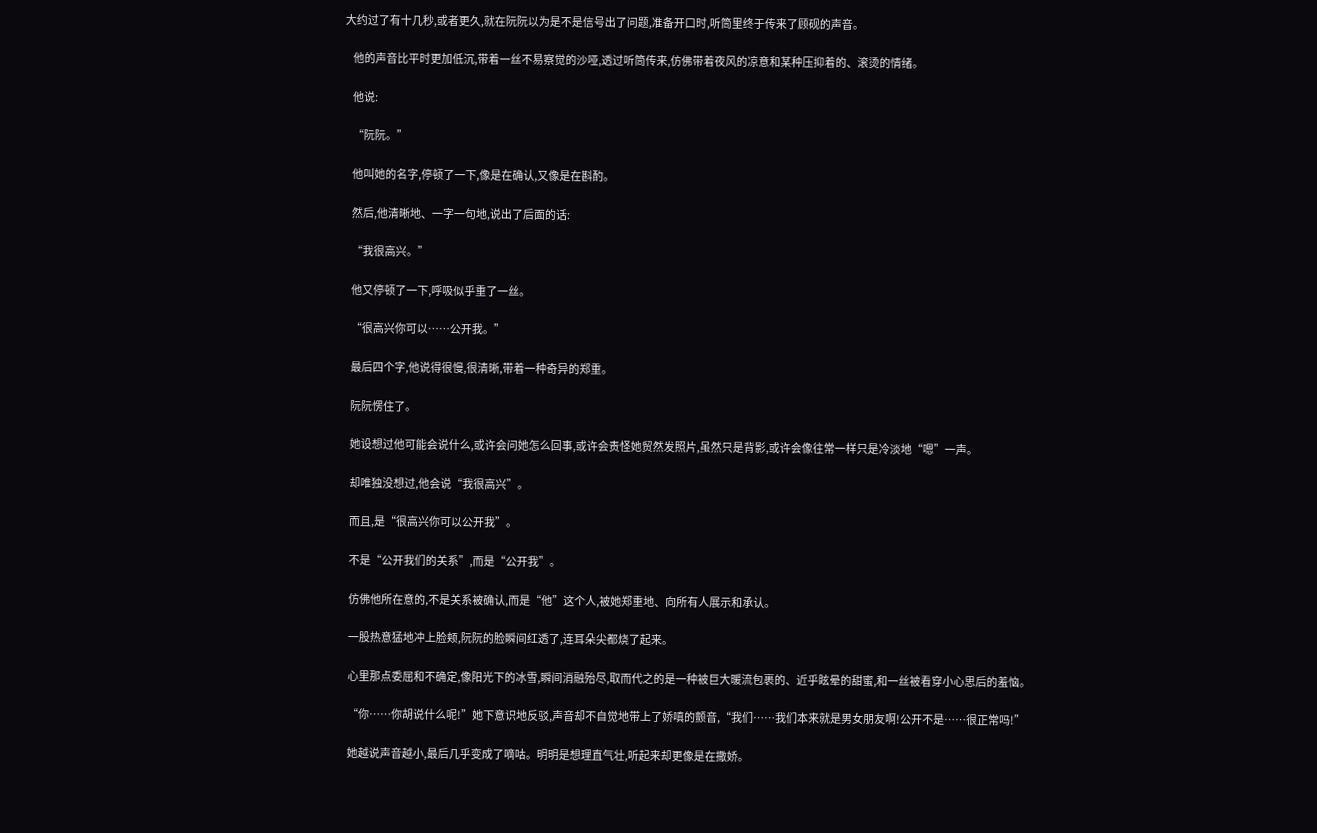大约过了有十几秒,或者更久,就在阮阮以为是不是信号出了问题,准备开口时,听筒里终于传来了顾砚的声音。

    他的声音比平时更加低沉,带着一丝不易察觉的沙哑,透过听筒传来,仿佛带着夜风的凉意和某种压抑着的、滚烫的情绪。

    他说:

    “阮阮。”

    他叫她的名字,停顿了一下,像是在确认,又像是在斟酌。

    然后,他清晰地、一字一句地,说出了后面的话:

    “我很高兴。”

    他又停顿了一下,呼吸似乎重了一丝。

    “很高兴你可以……公开我。”

    最后四个字,他说得很慢,很清晰,带着一种奇异的郑重。

    阮阮愣住了。

    她设想过他可能会说什么,或许会问她怎么回事,或许会责怪她贸然发照片,虽然只是背影,或许会像往常一样只是冷淡地“嗯”一声。

    却唯独没想过,他会说“我很高兴”。

    而且,是“很高兴你可以公开我”。

    不是“公开我们的关系”,而是“公开我”。

    仿佛他所在意的,不是关系被确认,而是“他”这个人,被她郑重地、向所有人展示和承认。

    一股热意猛地冲上脸颊,阮阮的脸瞬间红透了,连耳朵尖都烧了起来。

    心里那点委屈和不确定,像阳光下的冰雪,瞬间消融殆尽,取而代之的是一种被巨大暖流包裹的、近乎眩晕的甜蜜,和一丝被看穿小心思后的羞恼。

    “你……你胡说什么呢!”她下意识地反驳,声音却不自觉地带上了娇嗔的颤音,“我们……我们本来就是男女朋友啊!公开不是……很正常吗!”

    她越说声音越小,最后几乎变成了嘀咕。明明是想理直气壮,听起来却更像是在撒娇。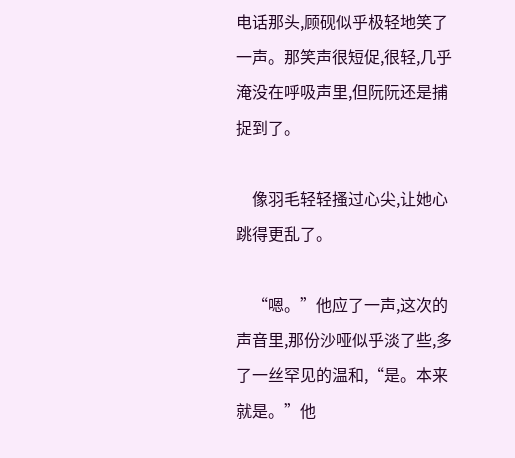电话那头,顾砚似乎极轻地笑了一声。那笑声很短促,很轻,几乎淹没在呼吸声里,但阮阮还是捕捉到了。

    像羽毛轻轻搔过心尖,让她心跳得更乱了。

    “嗯。”他应了一声,这次的声音里,那份沙哑似乎淡了些,多了一丝罕见的温和,“是。本来就是。”他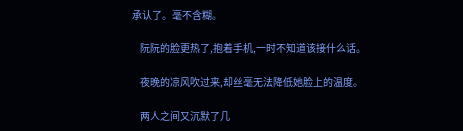承认了。毫不含糊。

    阮阮的脸更热了,抱着手机,一时不知道该接什么话。

    夜晚的凉风吹过来,却丝毫无法降低她脸上的温度。

    两人之间又沉默了几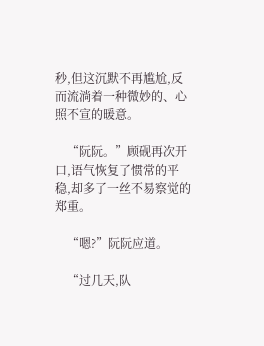秒,但这沉默不再尴尬,反而流淌着一种微妙的、心照不宣的暖意。

    “阮阮。”顾砚再次开口,语气恢复了惯常的平稳,却多了一丝不易察觉的郑重。

    “嗯?”阮阮应道。

    “过几天,队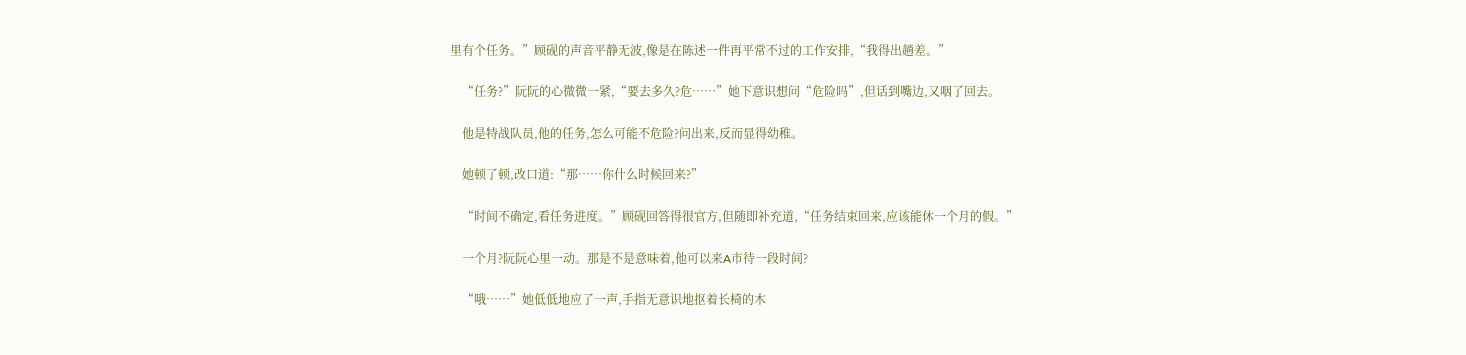里有个任务。”顾砚的声音平静无波,像是在陈述一件再平常不过的工作安排,“我得出趟差。”

    “任务?”阮阮的心微微一紧,“要去多久?危……”她下意识想问“危险吗”,但话到嘴边,又咽了回去。

    他是特战队员,他的任务,怎么可能不危险?问出来,反而显得幼稚。

    她顿了顿,改口道:“那……你什么时候回来?”

    “时间不确定,看任务进度。”顾砚回答得很官方,但随即补充道,“任务结束回来,应该能休一个月的假。”

    一个月?阮阮心里一动。那是不是意味着,他可以来A市待一段时间?

    “哦……”她低低地应了一声,手指无意识地抠着长椅的木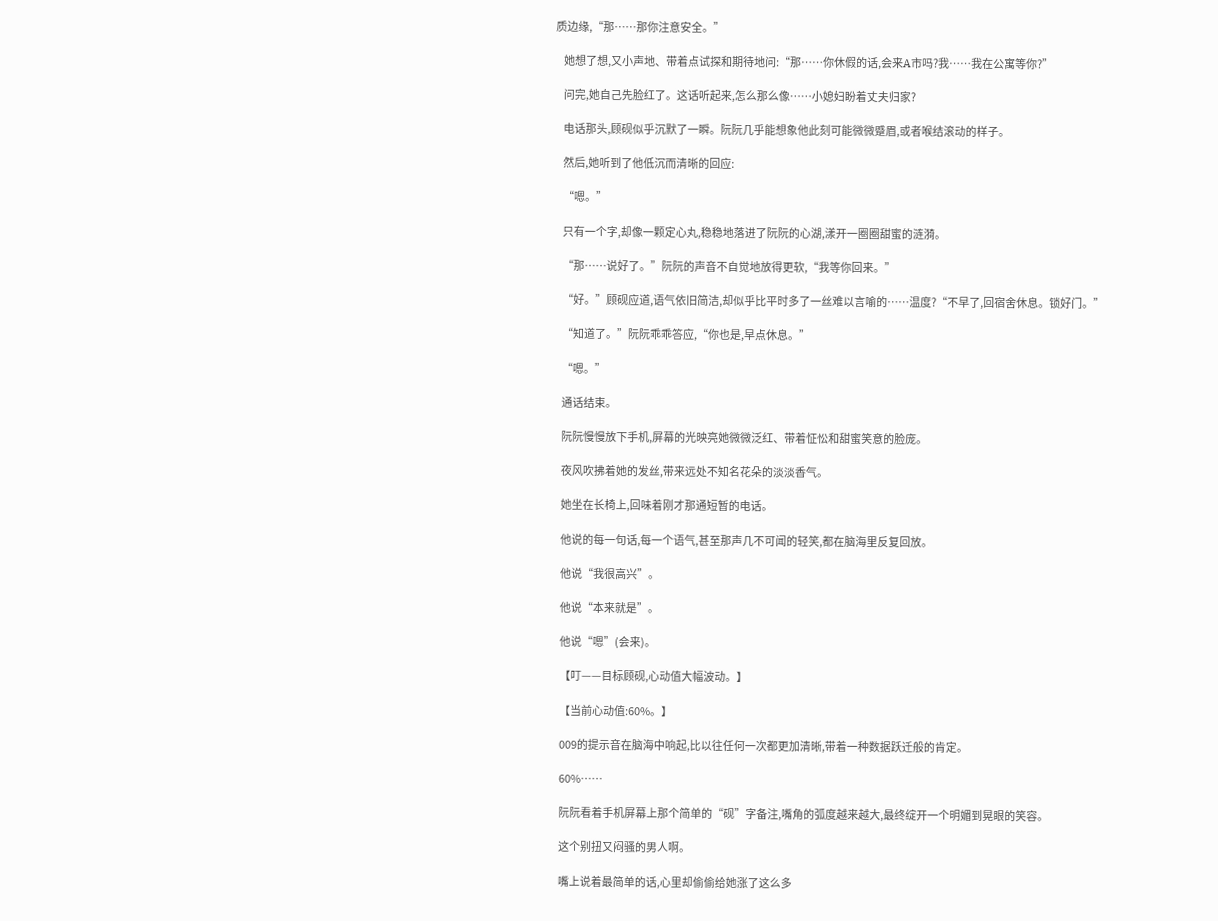质边缘,“那……那你注意安全。”

    她想了想,又小声地、带着点试探和期待地问:“那……你休假的话,会来A市吗?我……我在公寓等你?”

    问完,她自己先脸红了。这话听起来,怎么那么像……小媳妇盼着丈夫归家?

    电话那头,顾砚似乎沉默了一瞬。阮阮几乎能想象他此刻可能微微蹙眉,或者喉结滚动的样子。

    然后,她听到了他低沉而清晰的回应:

    “嗯。”

    只有一个字,却像一颗定心丸,稳稳地落进了阮阮的心湖,漾开一圈圈甜蜜的涟漪。

    “那……说好了。”阮阮的声音不自觉地放得更软,“我等你回来。”

    “好。”顾砚应道,语气依旧简洁,却似乎比平时多了一丝难以言喻的……温度?“不早了,回宿舍休息。锁好门。”

    “知道了。”阮阮乖乖答应,“你也是,早点休息。”

    “嗯。”

    通话结束。

    阮阮慢慢放下手机,屏幕的光映亮她微微泛红、带着怔忪和甜蜜笑意的脸庞。

    夜风吹拂着她的发丝,带来远处不知名花朵的淡淡香气。

    她坐在长椅上,回味着刚才那通短暂的电话。

    他说的每一句话,每一个语气,甚至那声几不可闻的轻笑,都在脑海里反复回放。

    他说“我很高兴”。

    他说“本来就是”。

    他说“嗯”(会来)。

    【叮——目标顾砚,心动值大幅波动。】

    【当前心动值:60%。】

    009的提示音在脑海中响起,比以往任何一次都更加清晰,带着一种数据跃迁般的肯定。

    60%……

    阮阮看着手机屏幕上那个简单的“砚”字备注,嘴角的弧度越来越大,最终绽开一个明媚到晃眼的笑容。

    这个别扭又闷骚的男人啊。

    嘴上说着最简单的话,心里却偷偷给她涨了这么多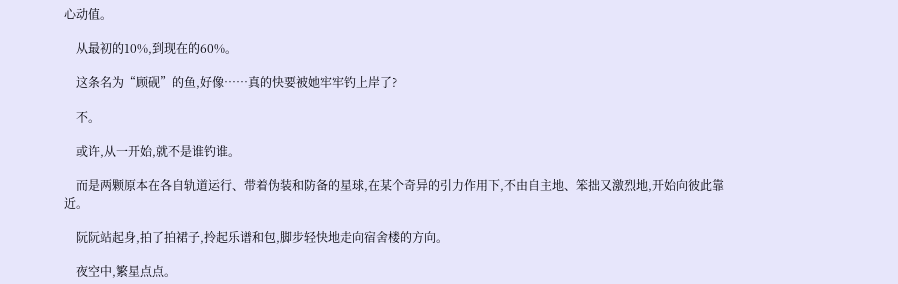心动值。

    从最初的10%,到现在的60%。

    这条名为“顾砚”的鱼,好像……真的快要被她牢牢钓上岸了?

    不。

    或许,从一开始,就不是谁钓谁。

    而是两颗原本在各自轨道运行、带着伪装和防备的星球,在某个奇异的引力作用下,不由自主地、笨拙又激烈地,开始向彼此靠近。

    阮阮站起身,拍了拍裙子,拎起乐谱和包,脚步轻快地走向宿舍楼的方向。

    夜空中,繁星点点。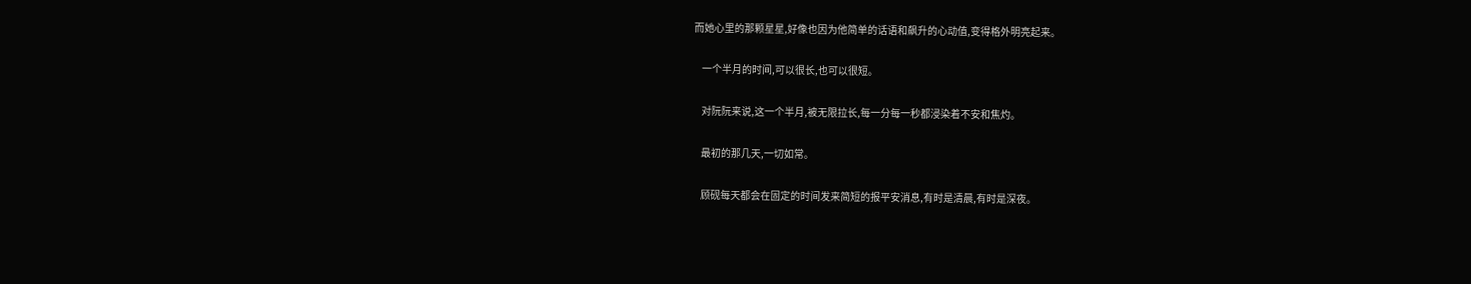而她心里的那颗星星,好像也因为他简单的话语和飙升的心动值,变得格外明亮起来。

    一个半月的时间,可以很长,也可以很短。

    对阮阮来说,这一个半月,被无限拉长,每一分每一秒都浸染着不安和焦灼。

    最初的那几天,一切如常。

    顾砚每天都会在固定的时间发来简短的报平安消息,有时是清晨,有时是深夜。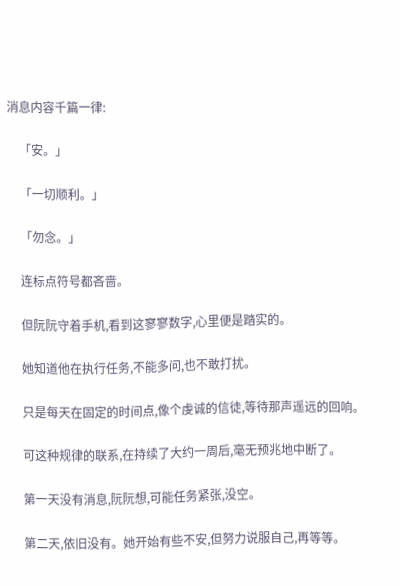消息内容千篇一律:

    「安。」

    「一切顺利。」

    「勿念。」

    连标点符号都吝啬。

    但阮阮守着手机,看到这寥寥数字,心里便是踏实的。

    她知道他在执行任务,不能多问,也不敢打扰。

    只是每天在固定的时间点,像个虔诚的信徒,等待那声遥远的回响。

    可这种规律的联系,在持续了大约一周后,毫无预兆地中断了。

    第一天没有消息,阮阮想,可能任务紧张,没空。

    第二天,依旧没有。她开始有些不安,但努力说服自己,再等等。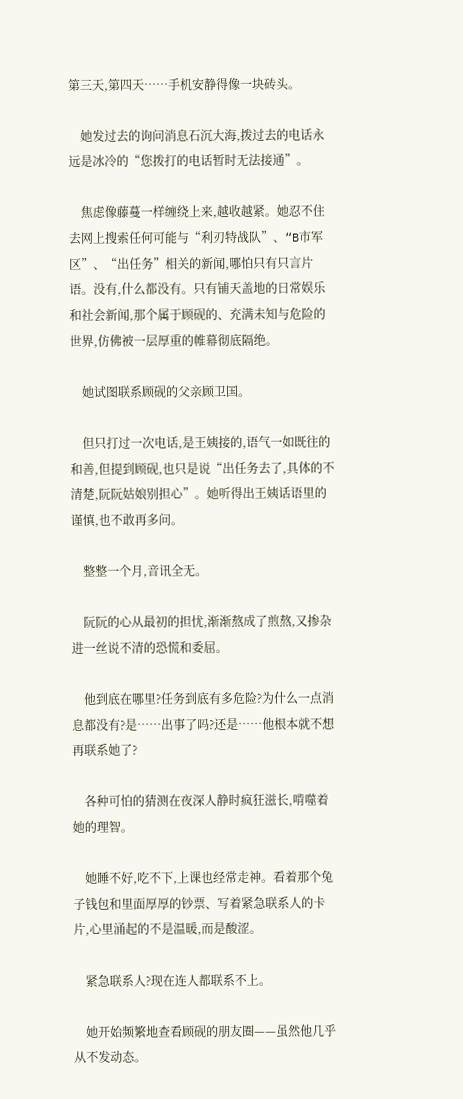第三天,第四天……手机安静得像一块砖头。

    她发过去的询问消息石沉大海,拨过去的电话永远是冰冷的“您拨打的电话暂时无法接通”。

    焦虑像藤蔓一样缠绕上来,越收越紧。她忍不住去网上搜索任何可能与“利刃特战队”、“B市军区”、“出任务”相关的新闻,哪怕只有只言片语。没有,什么都没有。只有铺天盖地的日常娱乐和社会新闻,那个属于顾砚的、充满未知与危险的世界,仿佛被一层厚重的帷幕彻底隔绝。

    她试图联系顾砚的父亲顾卫国。

    但只打过一次电话,是王姨接的,语气一如既往的和善,但提到顾砚,也只是说“出任务去了,具体的不清楚,阮阮姑娘别担心”。她听得出王姨话语里的谨慎,也不敢再多问。

    整整一个月,音讯全无。

    阮阮的心从最初的担忧,渐渐熬成了煎熬,又掺杂进一丝说不清的恐慌和委屈。

    他到底在哪里?任务到底有多危险?为什么一点消息都没有?是……出事了吗?还是……他根本就不想再联系她了?

    各种可怕的猜测在夜深人静时疯狂滋长,啃噬着她的理智。

    她睡不好,吃不下,上课也经常走神。看着那个兔子钱包和里面厚厚的钞票、写着紧急联系人的卡片,心里涌起的不是温暖,而是酸涩。

    紧急联系人?现在连人都联系不上。

    她开始频繁地查看顾砚的朋友圈——虽然他几乎从不发动态。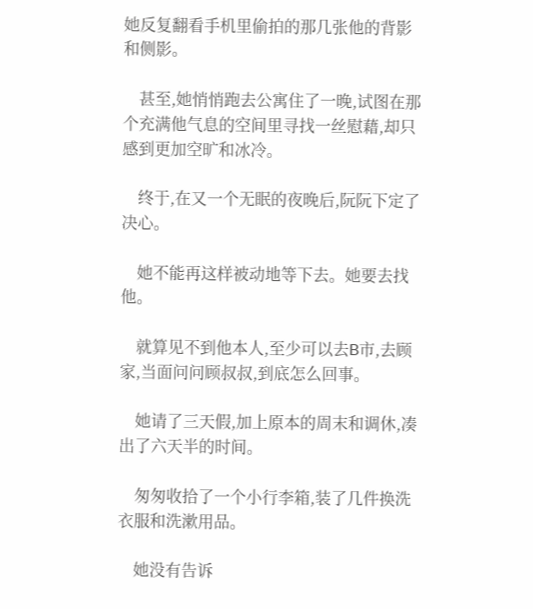她反复翻看手机里偷拍的那几张他的背影和侧影。

    甚至,她悄悄跑去公寓住了一晚,试图在那个充满他气息的空间里寻找一丝慰藉,却只感到更加空旷和冰冷。

    终于,在又一个无眠的夜晚后,阮阮下定了决心。

    她不能再这样被动地等下去。她要去找他。

    就算见不到他本人,至少可以去B市,去顾家,当面问问顾叔叔,到底怎么回事。

    她请了三天假,加上原本的周末和调休,凑出了六天半的时间。

    匆匆收拾了一个小行李箱,装了几件换洗衣服和洗漱用品。

    她没有告诉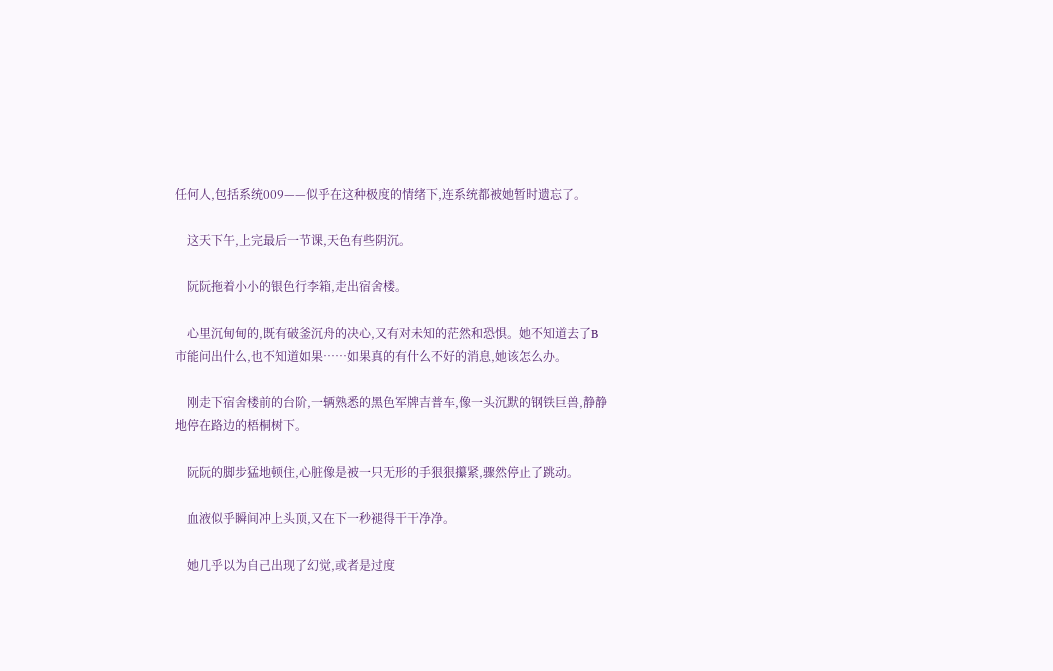任何人,包括系统009——似乎在这种极度的情绪下,连系统都被她暂时遗忘了。

    这天下午,上完最后一节课,天色有些阴沉。

    阮阮拖着小小的银色行李箱,走出宿舍楼。

    心里沉甸甸的,既有破釜沉舟的决心,又有对未知的茫然和恐惧。她不知道去了B市能问出什么,也不知道如果……如果真的有什么不好的消息,她该怎么办。

    刚走下宿舍楼前的台阶,一辆熟悉的黑色军牌吉普车,像一头沉默的钢铁巨兽,静静地停在路边的梧桐树下。

    阮阮的脚步猛地顿住,心脏像是被一只无形的手狠狠攥紧,骤然停止了跳动。

    血液似乎瞬间冲上头顶,又在下一秒褪得干干净净。

    她几乎以为自己出现了幻觉,或者是过度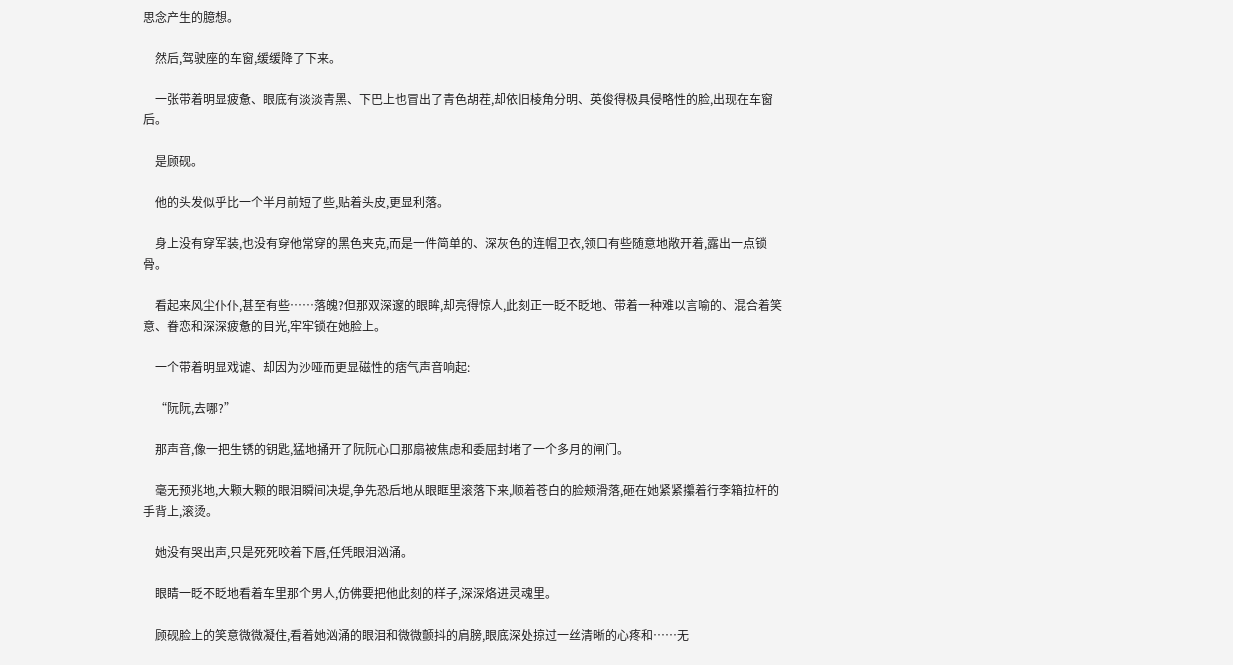思念产生的臆想。

    然后,驾驶座的车窗,缓缓降了下来。

    一张带着明显疲惫、眼底有淡淡青黑、下巴上也冒出了青色胡茬,却依旧棱角分明、英俊得极具侵略性的脸,出现在车窗后。

    是顾砚。

    他的头发似乎比一个半月前短了些,贴着头皮,更显利落。

    身上没有穿军装,也没有穿他常穿的黑色夹克,而是一件简单的、深灰色的连帽卫衣,领口有些随意地敞开着,露出一点锁骨。

    看起来风尘仆仆,甚至有些……落魄?但那双深邃的眼眸,却亮得惊人,此刻正一眨不眨地、带着一种难以言喻的、混合着笑意、眷恋和深深疲惫的目光,牢牢锁在她脸上。

    一个带着明显戏谑、却因为沙哑而更显磁性的痞气声音响起:

    “阮阮,去哪?”

    那声音,像一把生锈的钥匙,猛地捅开了阮阮心口那扇被焦虑和委屈封堵了一个多月的闸门。

    毫无预兆地,大颗大颗的眼泪瞬间决堤,争先恐后地从眼眶里滚落下来,顺着苍白的脸颊滑落,砸在她紧紧攥着行李箱拉杆的手背上,滚烫。

    她没有哭出声,只是死死咬着下唇,任凭眼泪汹涌。

    眼睛一眨不眨地看着车里那个男人,仿佛要把他此刻的样子,深深烙进灵魂里。

    顾砚脸上的笑意微微凝住,看着她汹涌的眼泪和微微颤抖的肩膀,眼底深处掠过一丝清晰的心疼和……无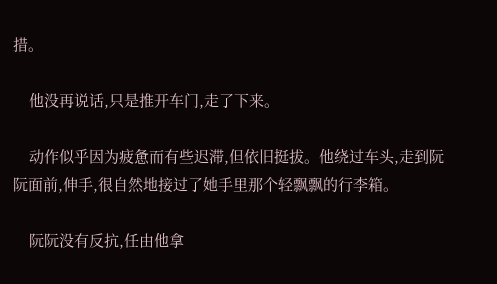措。

    他没再说话,只是推开车门,走了下来。

    动作似乎因为疲惫而有些迟滞,但依旧挺拔。他绕过车头,走到阮阮面前,伸手,很自然地接过了她手里那个轻飘飘的行李箱。

    阮阮没有反抗,任由他拿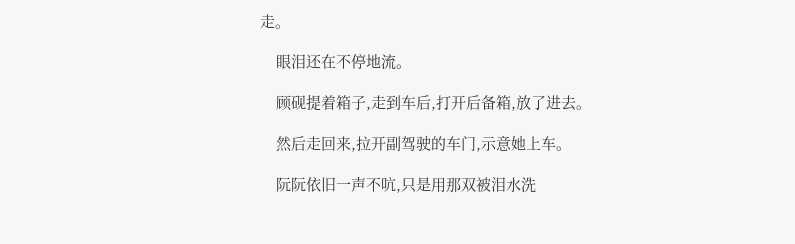走。

    眼泪还在不停地流。

    顾砚提着箱子,走到车后,打开后备箱,放了进去。

    然后走回来,拉开副驾驶的车门,示意她上车。

    阮阮依旧一声不吭,只是用那双被泪水洗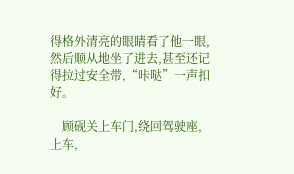得格外清亮的眼睛看了他一眼,然后顺从地坐了进去,甚至还记得拉过安全带,“咔哒”一声扣好。

    顾砚关上车门,绕回驾驶座,上车,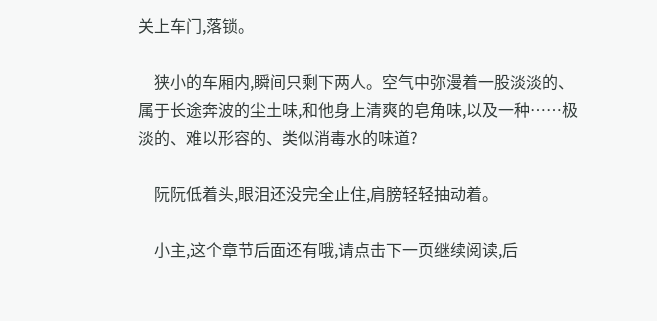关上车门,落锁。

    狭小的车厢内,瞬间只剩下两人。空气中弥漫着一股淡淡的、属于长途奔波的尘土味,和他身上清爽的皂角味,以及一种……极淡的、难以形容的、类似消毒水的味道?

    阮阮低着头,眼泪还没完全止住,肩膀轻轻抽动着。

    小主,这个章节后面还有哦,请点击下一页继续阅读,后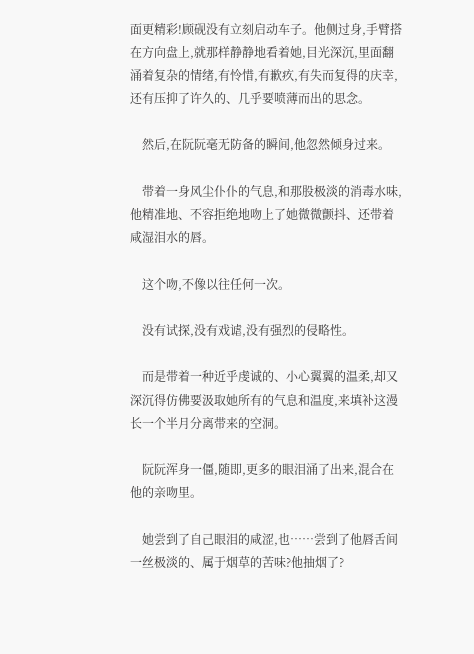面更精彩!顾砚没有立刻启动车子。他侧过身,手臂搭在方向盘上,就那样静静地看着她,目光深沉,里面翻涌着复杂的情绪,有怜惜,有歉疚,有失而复得的庆幸,还有压抑了许久的、几乎要喷薄而出的思念。

    然后,在阮阮毫无防备的瞬间,他忽然倾身过来。

    带着一身风尘仆仆的气息,和那股极淡的消毒水味,他精准地、不容拒绝地吻上了她微微颤抖、还带着咸湿泪水的唇。

    这个吻,不像以往任何一次。

    没有试探,没有戏谑,没有强烈的侵略性。

    而是带着一种近乎虔诚的、小心翼翼的温柔,却又深沉得仿佛要汲取她所有的气息和温度,来填补这漫长一个半月分离带来的空洞。

    阮阮浑身一僵,随即,更多的眼泪涌了出来,混合在他的亲吻里。

    她尝到了自己眼泪的咸涩,也……尝到了他唇舌间一丝极淡的、属于烟草的苦味?他抽烟了?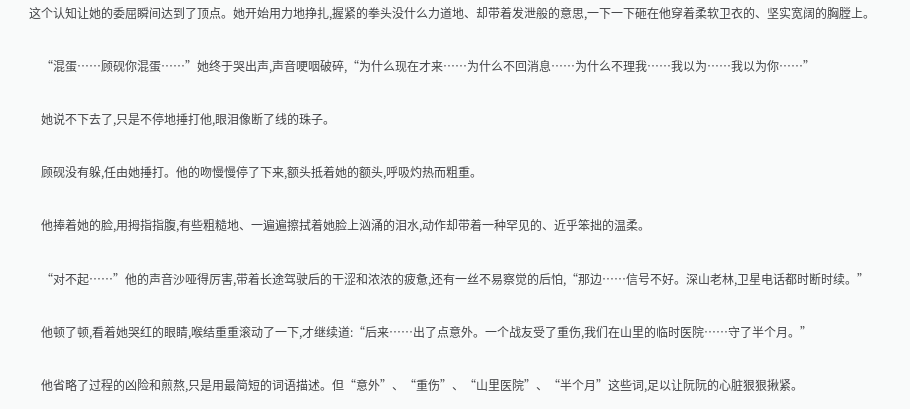这个认知让她的委屈瞬间达到了顶点。她开始用力地挣扎,握紧的拳头没什么力道地、却带着发泄般的意思,一下一下砸在他穿着柔软卫衣的、坚实宽阔的胸膛上。

    “混蛋……顾砚你混蛋……”她终于哭出声,声音哽咽破碎,“为什么现在才来……为什么不回消息……为什么不理我……我以为……我以为你……”

    她说不下去了,只是不停地捶打他,眼泪像断了线的珠子。

    顾砚没有躲,任由她捶打。他的吻慢慢停了下来,额头抵着她的额头,呼吸灼热而粗重。

    他捧着她的脸,用拇指指腹,有些粗糙地、一遍遍擦拭着她脸上汹涌的泪水,动作却带着一种罕见的、近乎笨拙的温柔。

    “对不起……”他的声音沙哑得厉害,带着长途驾驶后的干涩和浓浓的疲惫,还有一丝不易察觉的后怕,“那边……信号不好。深山老林,卫星电话都时断时续。”

    他顿了顿,看着她哭红的眼睛,喉结重重滚动了一下,才继续道:“后来……出了点意外。一个战友受了重伤,我们在山里的临时医院……守了半个月。”

    他省略了过程的凶险和煎熬,只是用最简短的词语描述。但“意外”、“重伤”、“山里医院”、“半个月”这些词,足以让阮阮的心脏狠狠揪紧。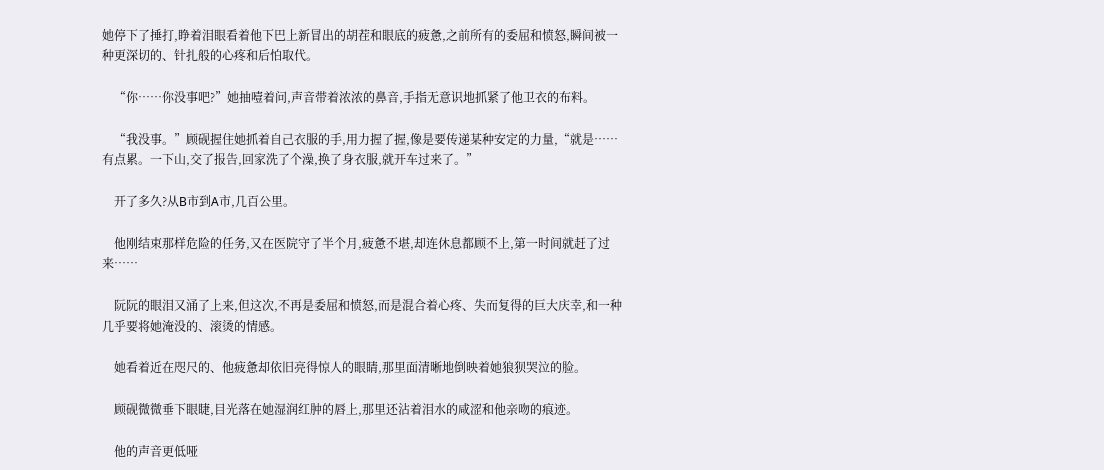她停下了捶打,睁着泪眼看着他下巴上新冒出的胡茬和眼底的疲惫,之前所有的委屈和愤怒,瞬间被一种更深切的、针扎般的心疼和后怕取代。

    “你……你没事吧?”她抽噎着问,声音带着浓浓的鼻音,手指无意识地抓紧了他卫衣的布料。

    “我没事。”顾砚握住她抓着自己衣服的手,用力握了握,像是要传递某种安定的力量,“就是……有点累。一下山,交了报告,回家洗了个澡,换了身衣服,就开车过来了。”

    开了多久?从B市到A市,几百公里。

    他刚结束那样危险的任务,又在医院守了半个月,疲惫不堪,却连休息都顾不上,第一时间就赶了过来……

    阮阮的眼泪又涌了上来,但这次,不再是委屈和愤怒,而是混合着心疼、失而复得的巨大庆幸,和一种几乎要将她淹没的、滚烫的情感。

    她看着近在咫尺的、他疲惫却依旧亮得惊人的眼睛,那里面清晰地倒映着她狼狈哭泣的脸。

    顾砚微微垂下眼睫,目光落在她湿润红肿的唇上,那里还沾着泪水的咸涩和他亲吻的痕迹。

    他的声音更低哑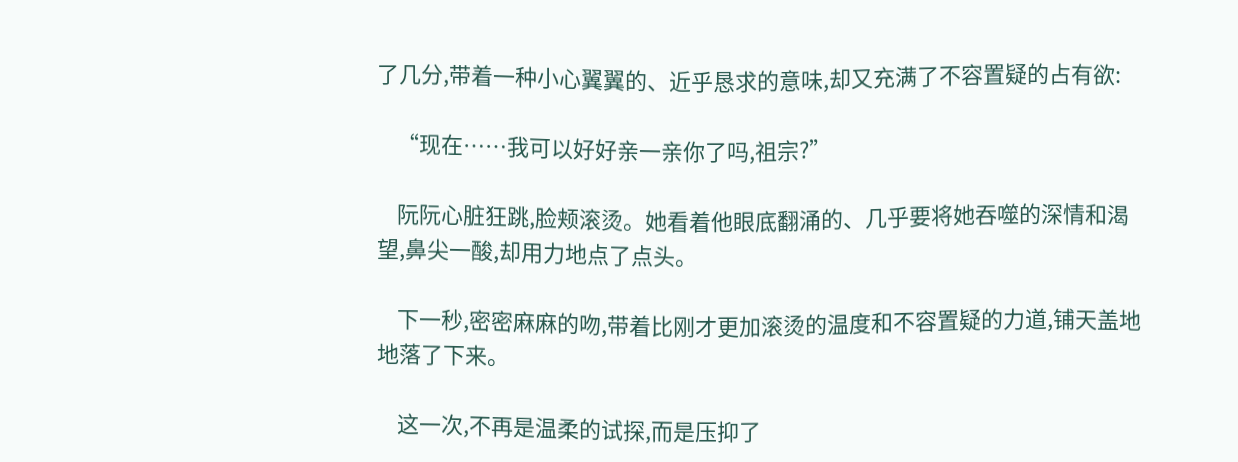了几分,带着一种小心翼翼的、近乎恳求的意味,却又充满了不容置疑的占有欲:

    “现在……我可以好好亲一亲你了吗,祖宗?”

    阮阮心脏狂跳,脸颊滚烫。她看着他眼底翻涌的、几乎要将她吞噬的深情和渴望,鼻尖一酸,却用力地点了点头。

    下一秒,密密麻麻的吻,带着比刚才更加滚烫的温度和不容置疑的力道,铺天盖地地落了下来。

    这一次,不再是温柔的试探,而是压抑了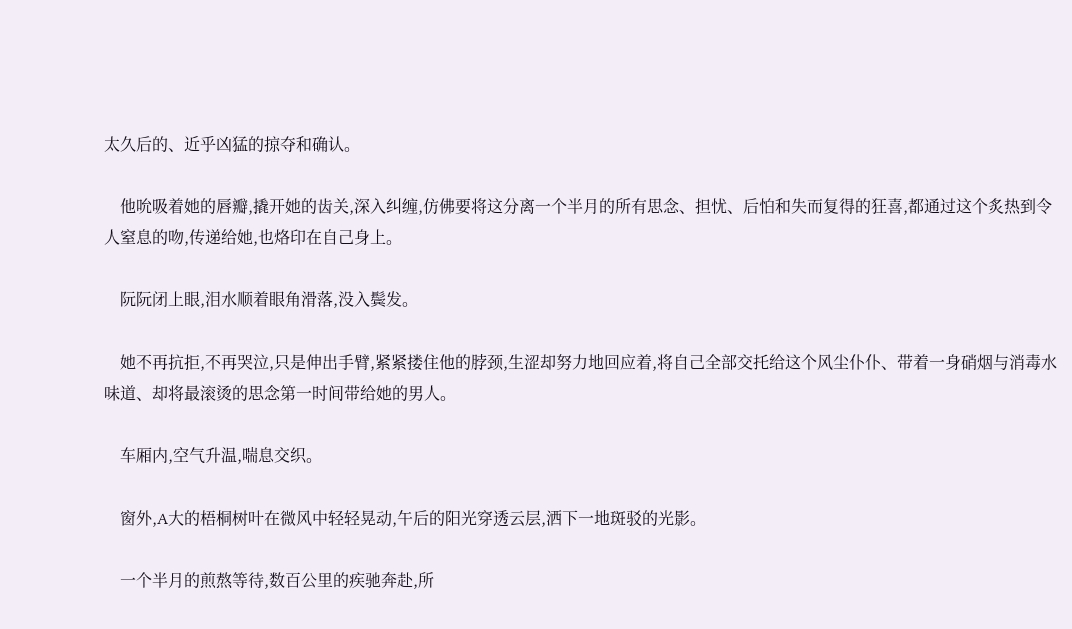太久后的、近乎凶猛的掠夺和确认。

    他吮吸着她的唇瓣,撬开她的齿关,深入纠缠,仿佛要将这分离一个半月的所有思念、担忧、后怕和失而复得的狂喜,都通过这个炙热到令人窒息的吻,传递给她,也烙印在自己身上。

    阮阮闭上眼,泪水顺着眼角滑落,没入鬓发。

    她不再抗拒,不再哭泣,只是伸出手臂,紧紧搂住他的脖颈,生涩却努力地回应着,将自己全部交托给这个风尘仆仆、带着一身硝烟与消毒水味道、却将最滚烫的思念第一时间带给她的男人。

    车厢内,空气升温,喘息交织。

    窗外,A大的梧桐树叶在微风中轻轻晃动,午后的阳光穿透云层,洒下一地斑驳的光影。

    一个半月的煎熬等待,数百公里的疾驰奔赴,所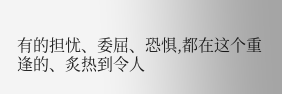有的担忧、委屈、恐惧,都在这个重逢的、炙热到令人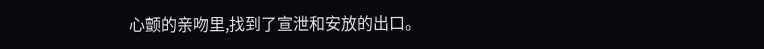心颤的亲吻里,找到了宣泄和安放的出口。